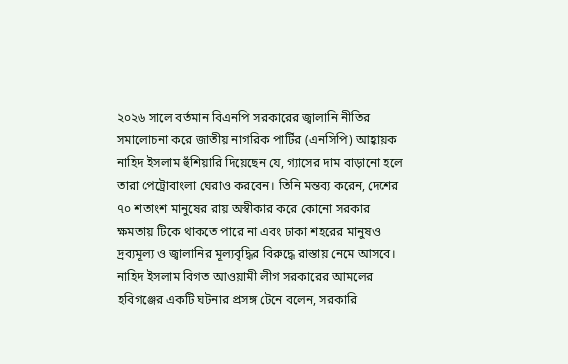২০২৬ সালে বর্তমান বিএনপি সরকারের জ্বালানি নীতির সমালোচনা করে জাতীয় নাগরিক পার্টির (এনসিপি) আহ্বায়ক নাহিদ ইসলাম হুঁশিয়ারি দিয়েছেন যে, গ্যাসের দাম বাড়ানো হলে তারা পেট্রোবাংলা ঘেরাও করবেন। তিনি মন্তব্য করেন, দেশের ৭০ শতাংশ মানুষের রায় অস্বীকার করে কোনো সরকার ক্ষমতায় টিকে থাকতে পারে না এবং ঢাকা শহরের মানুষও দ্রব্যমূল্য ও জ্বালানির মূল্যবৃদ্ধির বিরুদ্ধে রাস্তায় নেমে আসবে।
নাহিদ ইসলাম বিগত আওয়ামী লীগ সরকারের আমলের হবিগঞ্জের একটি ঘটনার প্রসঙ্গ টেনে বলেন, সরকারি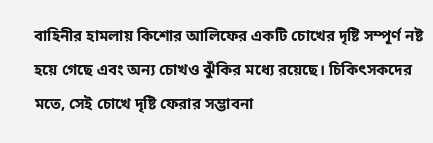বাহিনীর হামলায় কিশোর আলিফের একটি চোখের দৃষ্টি সম্পূর্ণ নষ্ট হয়ে গেছে এবং অন্য চোখও ঝুঁকির মধ্যে রয়েছে। চিকিৎসকদের মতে, সেই চোখে দৃষ্টি ফেরার সম্ভাবনা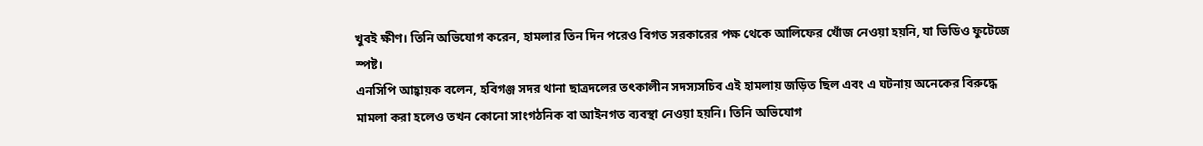খুবই ক্ষীণ। তিনি অভিযোগ করেন, হামলার তিন দিন পরেও বিগত সরকারের পক্ষ থেকে আলিফের খোঁজ নেওয়া হয়নি, যা ভিডিও ফুটেজে স্পষ্ট।
এনসিপি আহ্বায়ক বলেন, হবিগঞ্জ সদর থানা ছাত্রদলের তৎকালীন সদস্যসচিব এই হামলায় জড়িত ছিল এবং এ ঘটনায় অনেকের বিরুদ্ধে মামলা করা হলেও তখন কোনো সাংগঠনিক বা আইনগত ব্যবস্থা নেওয়া হয়নি। তিনি অভিযোগ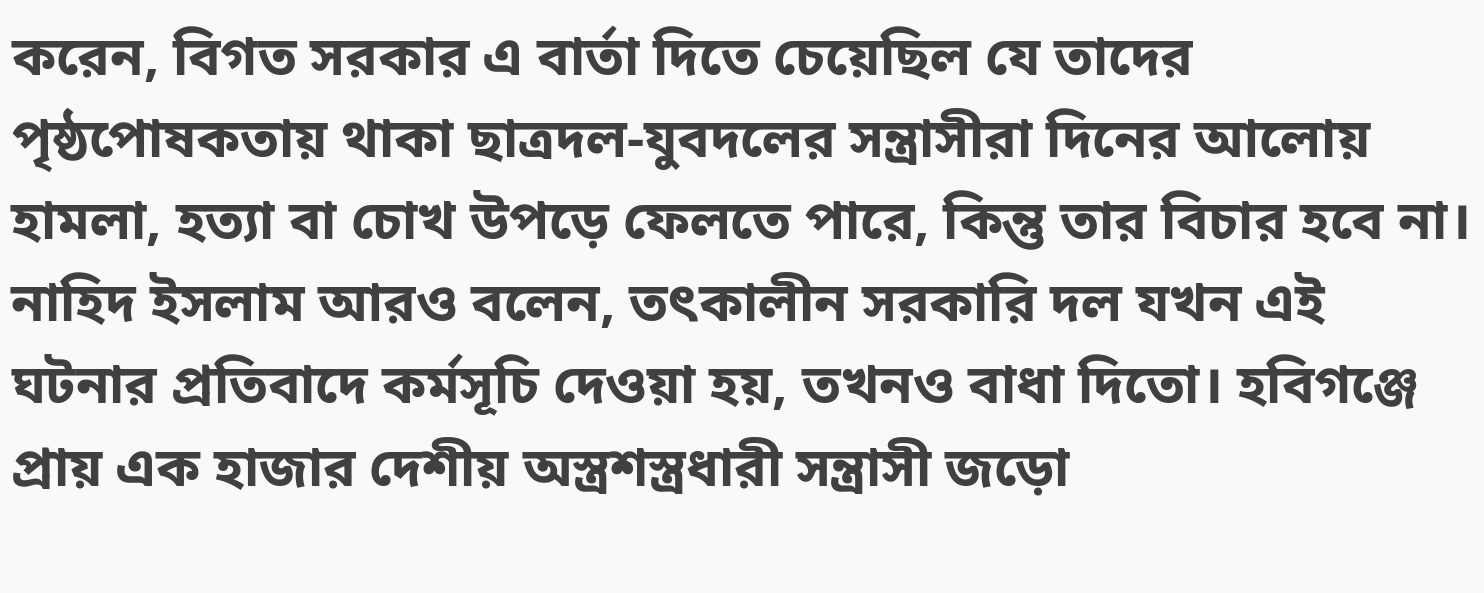করেন, বিগত সরকার এ বার্তা দিতে চেয়েছিল যে তাদের পৃষ্ঠপোষকতায় থাকা ছাত্রদল-যুবদলের সন্ত্রাসীরা দিনের আলোয় হামলা, হত্যা বা চোখ উপড়ে ফেলতে পারে, কিন্তু তার বিচার হবে না।
নাহিদ ইসলাম আরও বলেন, তৎকালীন সরকারি দল যখন এই ঘটনার প্রতিবাদে কর্মসূচি দেওয়া হয়, তখনও বাধা দিতো। হবিগঞ্জে প্রায় এক হাজার দেশীয় অস্ত্রশস্ত্রধারী সন্ত্রাসী জড়ো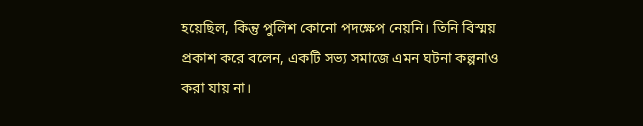হয়েছিল, কিন্তু পুলিশ কোনো পদক্ষেপ নেয়নি। তিনি বিস্ময় প্রকাশ করে বলেন, একটি সভ্য সমাজে এমন ঘটনা কল্পনাও করা যায় না।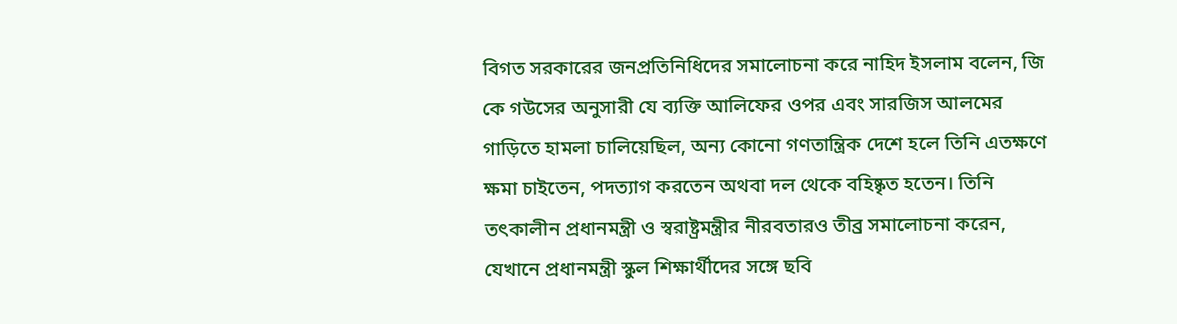বিগত সরকারের জনপ্রতিনিধিদের সমালোচনা করে নাহিদ ইসলাম বলেন, জি কে গউসের অনুসারী যে ব্যক্তি আলিফের ওপর এবং সারজিস আলমের গাড়িতে হামলা চালিয়েছিল, অন্য কোনো গণতান্ত্রিক দেশে হলে তিনি এতক্ষণে ক্ষমা চাইতেন, পদত্যাগ করতেন অথবা দল থেকে বহিষ্কৃত হতেন। তিনি তৎকালীন প্রধানমন্ত্রী ও স্বরাষ্ট্রমন্ত্রীর নীরবতারও তীব্র সমালোচনা করেন, যেখানে প্রধানমন্ত্রী স্কুল শিক্ষার্থীদের সঙ্গে ছবি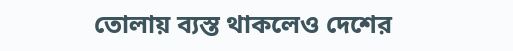তোলায় ব্যস্ত থাকলেও দেশের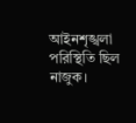আইনশৃঙ্খলা পরিস্থিতি ছিল নাজুক।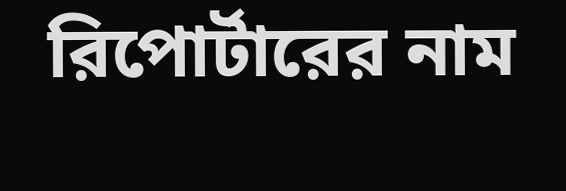রিপোর্টারের নাম